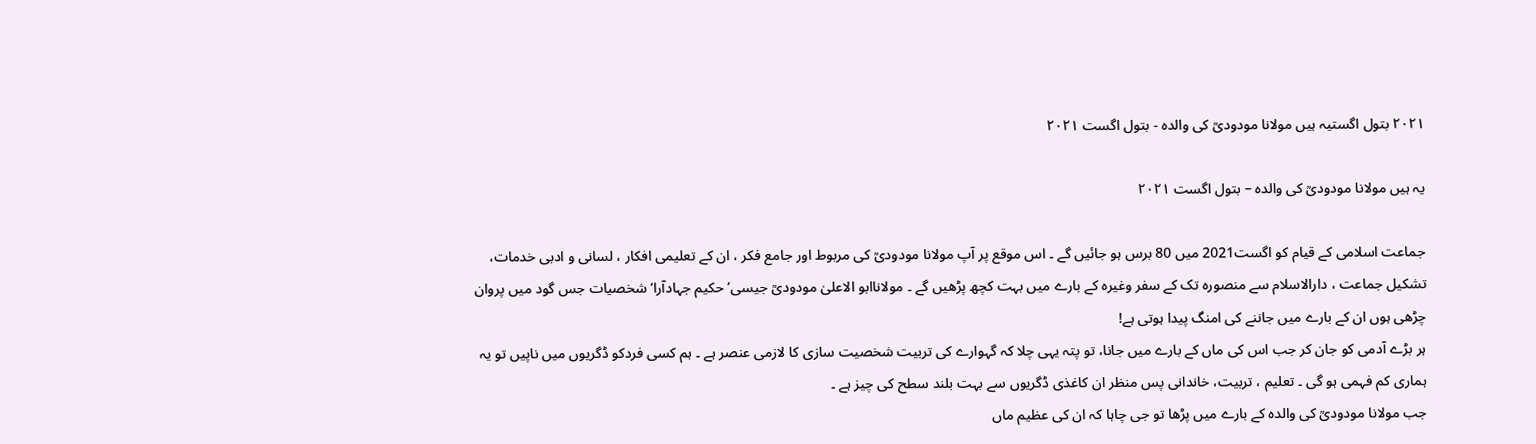۲۰۲۱ بتول اگستیہ ہیں مولانا مودودیؒ کی والدہ - بتول اگست ۲۰۲۱

یہ ہیں مولانا مودودیؒ کی والدہ – بتول اگست ۲۰۲۱

جماعت اسلامی کے قیام کو اگست2021 میں 80 برس ہو جائیں گے ۔ اس موقع پر آپ مولانا مودودیؒ کی مربوط اور جامع فکر ، ان کے تعلیمی افکار ، لسانی و ادبی خدمات، تشکیل جماعت ، دارالاسلام سے منصورہ تک کے سفر وغیرہ کے بارے میں بہت کچھ پڑھیں گے ۔ مولاناابو الاعلیٰ مودودیؒ جیسی’حکیم جہادآرا‘ شخصیات جس گود میں پروان چڑھی ہوں ان کے بارے میں جاننے کی امنگ پیدا ہوتی ہے!
ہر بڑے آدمی کو جان کر جب اس کی ماں کے بارے میں جانا، تو پتہ یہی چلا کہ گہوارے کی تربیت شخصیت سازی کا لازمی عنصر ہے ۔ ہم کسی فردکو ڈگریوں میں ناپیں تو یہ ہماری کم فہمی ہو گی ۔ تعلیم ، تربیت، خاندانی پس منظر ان کاغذی ڈگریوں سے بہت بلند سطح کی چیز ہے ۔
جب مولانا مودودیؒ کی والدہ کے بارے میں پڑھا تو جی چاہا کہ ان کی عظیم ماں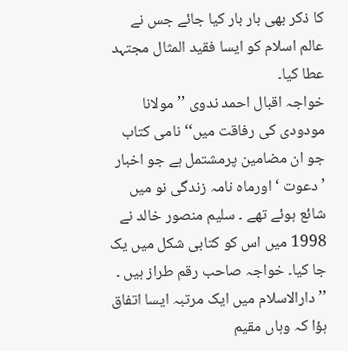کا ذکر بھی بار بار کیا جائے جس نے عالم اسلام کو ایسا فقید المثال مجتہد عطا کیا۔
خواجہ اقبال احمد ندوی ’’ مولانا مودودی کی رفاقت میں‘‘ نامی کتاب جو ان مضامین پرمشتمل ہے جو اخبار ’دعوت ‘ اورماہ نامہ زندگی نو میں شائع ہوئے تھے ۔ سلیم منصور خالد نے 1998 میں اس کو کتابی شکل میں یک جا کیا۔ خواجہ صاحب رقم طراز ہیں ۔
’’ دارالاسلام میں ایک مرتبہ ایسا اتفاق ہؤا کہ وہاں مقیم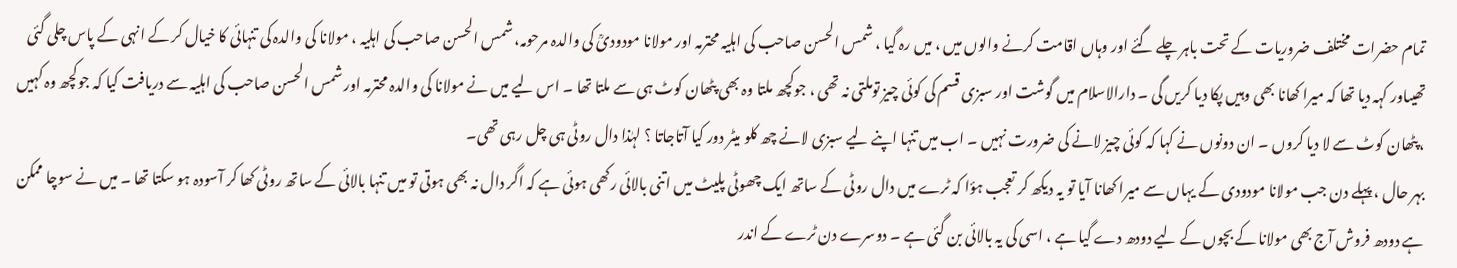تمام حضرات مختلف ضروریات کے تحت باہر چلے گئے اور وہاں اقامت کرنے والوں میں ، میں رہ گیا ، شمس الحسن صاحب کی اہلیہ محترمہ اور مولانا مودودیؒ کی والدہ مرحومہ، شمس الحسن صاحب کی اہلیہ ، مولانا کی والدہ کی تنہائی کا خیال کر کے انہی کے پاس چلی گئی تھیںاور کہہ دیا تھا کہ میرا کھانا بھی وہیں پکا دیا کریں گی ۔ دارالاسلام میں گوشت اور سبزی قسم کی کوئی چیز توملتی نہ تھی ، جوکچھ ملتا وہ بھی پٹھان کوٹ ہی سے ملتا تھا ۔ اس لیے میں نے مولانا کی والدہ محترمہ اور شمس الحسن صاحب کی اہلیہ سے دریافت کیا کہ جوکچھ وہ کہیں ، پٹھان کوٹ سے لا دیا کروں ۔ ان دونوں نے کہا کہ کوئی چیز لانے کی ضرورت نہیں ۔ اب میں تنہا اپنے لیے سبزی لانے چھ کلو میٹر دور کیا آتاجاتا ؟ لہٰذا دال روٹی ہی چل رہی تھی۔
بہر حال ، پہلے دن جب مولانا مودودی کے یہاں سے میرا کھانا آیا تو یہ دیکھ کر تعجب ہؤا کہ ٹرے میں دال روٹی کے ساتھ ایک چھوٹی پلیٹ میں اتنی بالائی رکھی ہوئی ہے کہ اگر دال نہ بھی ہوتی تو میں تنہا بالائی کے ساتھ روٹی کھا کر آسودہ ہو سکتا تھا ۔ میں نے سوچا ممکن ہے دودھ فروش آج بھی مولانا کے بچوں کے لیے دودھ دے گیا ہے ، اسی کی یہ بالائی بن گئی ہے ۔ دوسرے دن ٹرے کے اندر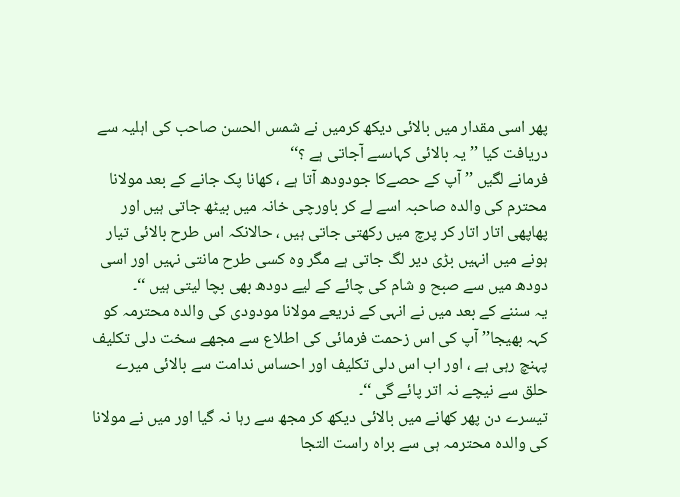پھر اسی مقدار میں بالائی دیکھ کرمیں نے شمس الحسن صاحب کی اہلیہ سے دریافت کیا ’’ یہ بالائی کہاںسے آجاتی ہے ؟‘‘
فرمانے لگیں ’’ آپ کے حصےکا جودودھ آتا ہے ، کھانا پک جانے کے بعد مولانا محترم کی والدہ صاحبہ اسے لے کر باورچی خانہ میں بیٹھ جاتی ہیں اور پھاپھی اتار اتار کر پرچ میں رکھتی جاتی ہیں ، حالانکہ اس طرح بالائی تیار ہونے میں انہیں بڑی دیر لگ جاتی ہے مگر وہ کسی طرح مانتی نہیں اور اسی دودھ میں سے صبح و شام کی چائے کے لیے دودھ بھی بچا لیتی ہیں ‘‘۔
یہ سننے کے بعد میں نے انہی کے ذریعے مولانا مودودی کی والدہ محترمہ کو کہہ بھیجا’’ آپ کی اس زحمت فرمائی کی اطلاع سے مجھے سخت دلی تکلیف پہنچ رہی ہے ، اور اب اس دلی تکلیف اور احساس ندامت سے بالائی میرے حلق سے نیچے نہ اتر پائے گی ‘‘۔
تیسرے دن پھر کھانے میں بالائی دیکھ کر مجھ سے رہا نہ گیا اور میں نے مولانا کی والدہ محترمہ ہی سے براہ راست التجا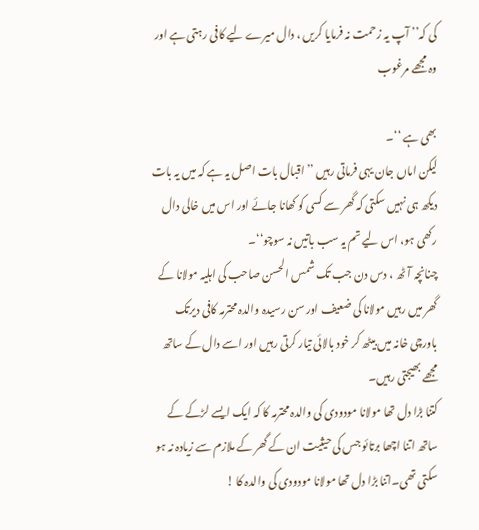کی کہ’’ آپ یہ زحمت نہ فرمایا کریں ، دال میرے لیے کافی رہتی ہے اور وہ مجھے مرغوب

بھی ہے ‘‘۔
لیکن اماں جان یہی فرماتی رہیں ’’ اقبال بات اصل یہ ہے کہ میں یہ بات دیکھ ہی نہیں سکتی کہ گھر سے کسی کو کھانا جائے اور اس میں خالی دال رکھی ہو، اس لیے تم یہ سب باتیں نہ سوچو‘‘۔
چنانچہ آٹھ ، دس دن جب تک شمس الحسن صاحب کی اہلیہ مولانا کے گھر میں رہیں مولانا کی ضعیف اور سن رسیدہ والدہ محترمہ کافی دیرتک باورچی خانہ میں بیٹھ کر خود بالائی تیار کرتی رہیں اور اسے دال کے ساتھ مجھے بھیجتی رہیں۔
کتنا بڑا دل تھا مولانا مودودی کی والدہ محترمہ کا کہ ایک ایسے لڑکے کے ساتھ اتنا اچھا برتائو جس کی حیثیت ان کے گھر کے ملازم سے زیادہ نہ ہو سکتی تھی۔اتنا بڑا دل تھا مولانا مودودی کی والدہ کا !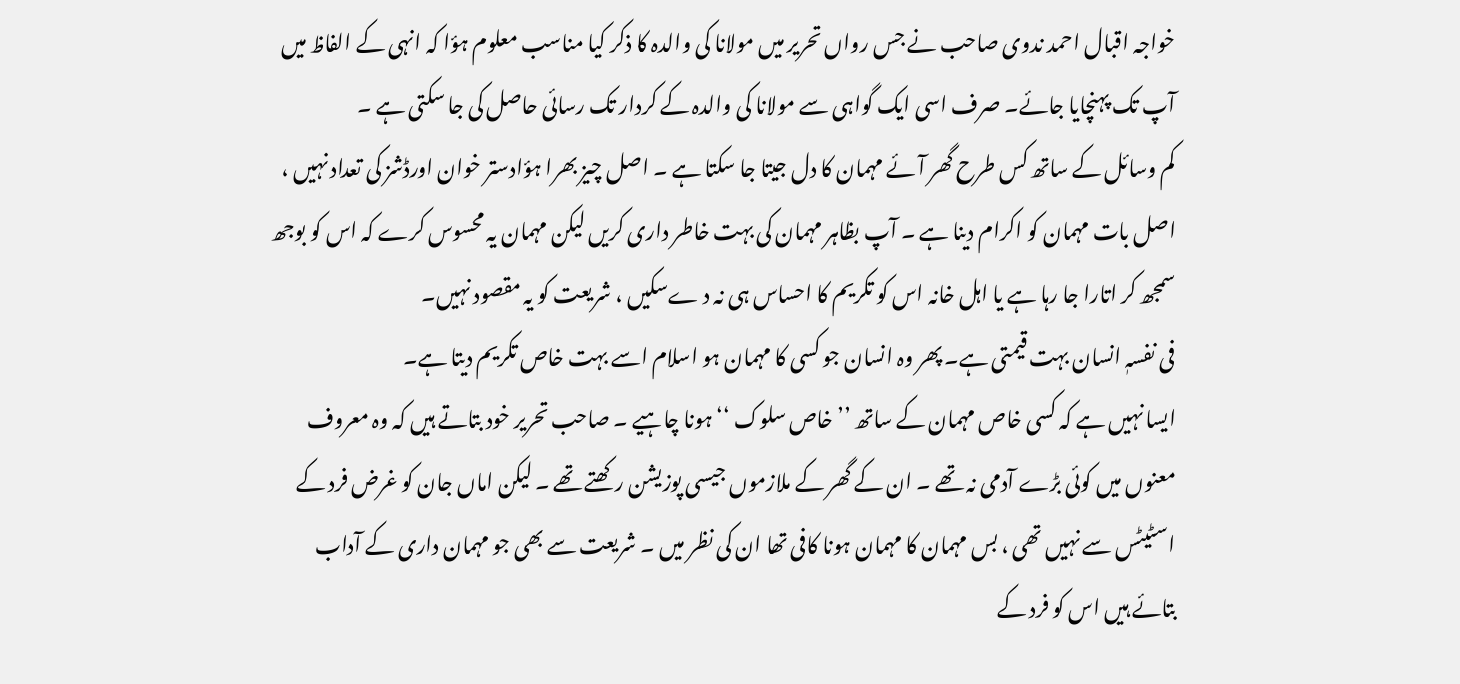خواجہ اقبال احمد ندوی صاحب نے جس رواں تحریر میں مولانا کی والدہ کا ذکر کیا مناسب معلوم ہؤا کہ انہی کے الفاظ میں آپ تک پہنچایا جائے۔ صرف اسی ایک گواہی سے مولانا کی والدہ کے کردار تک رسائی حاصل کی جا سکتی ہے ۔
کم وسائل کے ساتھ کس طرح گھر آئے مہمان کا دل جیتا جا سکتا ہے ۔ اصل چیز بھرا ہؤادستر خوان اورڈشز کی تعداد نہیں ، اصل بات مہمان کو اکرام دینا ہے ۔ آپ بظاہر مہمان کی بہت خاطر داری کریں لیکن مہمان یہ محسوس کرے کہ اس کو بوجھ سمجھ کر اتارا جا رہا ہے یا اہل خانہ اس کو تکریم کا احساس ہی نہ د ےسکیں ، شریعت کو یہ مقصود نہیں۔
فی نفسہٖ انسان بہت قیمتی ہے۔ پھر وہ انسان جو کسی کا مہمان ہو اسلام اسے بہت خاص تکریم دیتا ہے۔
ایسا نہیں ہے کہ کسی خاص مہمان کے ساتھ ’’ خاص سلوک ‘‘ ہونا چاہیے ۔ صاحب تحریر خود بتاتے ہیں کہ وہ معروف معنوں میں کوئی بڑے آدمی نہ تھے ۔ ان کے گھر کے ملازموں جیسی پوزیشن رکھتے تھے ۔ لیکن اماں جان کو غرض فرد کے اسٹیٹس سے نہیں تھی ، بس مہمان کا مہمان ہونا کافی تھا ان کی نظر میں ۔ شریعت سے بھی جو مہمان داری کے آداب بتائے ہیں اس کو فرد کے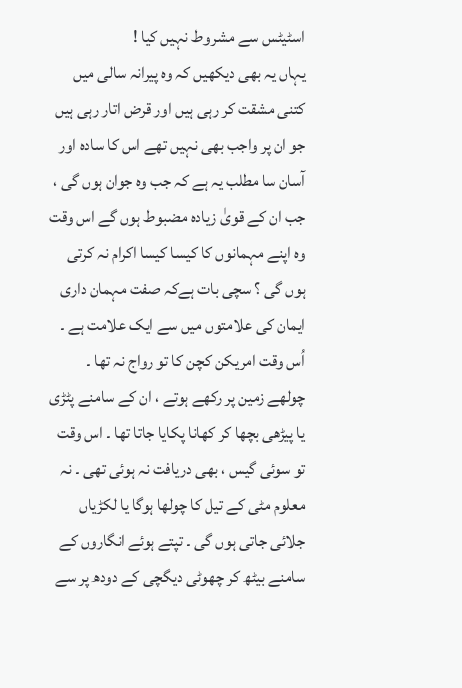اسٹیٹس سے مشروط نہیں کیا !
یہاں یہ بھی دیکھیں کہ وہ پیرانہ سالی میں کتنی مشقت کر رہی ہیں اور قرض اتار رہی ہیں جو ان پر واجب بھی نہیں تھے اس کا سادہ اور آسان سا مطلب یہ ہے کہ جب وہ جوان ہوں گی ، جب ان کے قویٰ زیادہ مضبوط ہوں گے اس وقت وہ اپنے مہمانوں کا کیسا کیسا اکرام نہ کرتی ہوں گی ؟ سچی بات ہےکہ صفت مہمان داری ایمان کی علامتوں میں سے ایک علامت ہے ۔
اُس وقت امریکن کچن کا تو رواج نہ تھا ۔ چولھے زمین پر رکھے ہوتے ، ان کے سامنے پٹڑی یا پیڑھی بچھا کر کھانا پکایا جاتا تھا ۔ اس وقت تو سوئی گیس ، بھی دریافت نہ ہوئی تھی ۔ نہ معلوم مٹی کے تیل کا چولھا ہوگا یا لکڑیاں جلائی جاتی ہوں گی ۔ تپتے ہوئے انگاروں کے سامنے بیٹھ کر چھوٹی دیگچی کے دودھ پر سے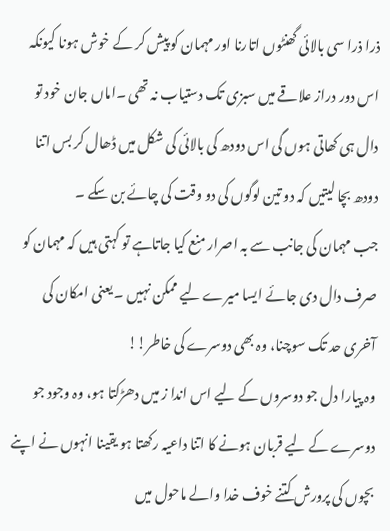ذرا ذرا سی بالائی گھنٹوں اتارنا اور مہمان کو پیش کر کے خوش ہونا کیونکہ اس دور دراز علاقے میں سبزی تک دستیاب نہ تھی ۔اماں جان خود تو دال ہی کھاتی ہوں گی اس دودھ کی بالائی کی شکل میں ڈھال کر بس اتنا دودھ بچا لیتیں کہ دو تین لوگوں کی دو وقت کی چائے بن سکے ۔
جب مہمان کی جانب سے بہ اصرار منع کیا جاتاہے تو کہتی ہیں کہ مہمان کو صرف دال دی جائے ایسا میرے لیے ممکن نہیں ۔ یعنی امکان کی آخری حد تک سوچنا، وہ بھی دوسرے کی خاطر!!
وہ پیارا دل جو دوسروں کے لیے اس اندا ز میں دھڑکتا ہو، وہ وجود جو دوسرے کے لیے قربان ہونے کا اتنا داعیہ رکھتا ہو یقینا انہوں نے اپنے بچوں کی پرورش کتنے خوف خدا والے ماحول میں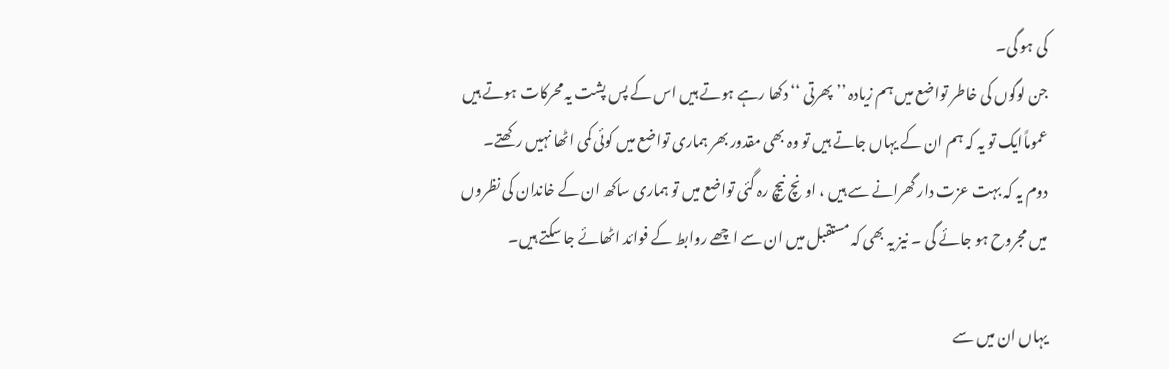کی ہو گی۔
جن لوگوں کی خاطر تواضع میں ہم زیادہ ’’ پھرتی ‘‘ دکھا رہے ہوتے ہیں اس کے پس پشت یہ محرکات ہوتے ہیں عموماًایک تو یہ کہ ہم ان کے یہاں جاتے ہیں تو وہ بھی مقدور بھر ہماری تواضع میں کوئی کمی اٹھا نہیں رکھتے۔
دوم یہ کہ بہت عزت دار گھرانے سے ہیں ، اونچ نیچ رہ گئی تواضع میں تو ہماری ساکھ ان کے خاندان کی نظروں میں مجروح ہو جائے گی ۔ نیز یہ بھی کہ مستقبل میں ان سے اچھے روابط کے فوائد اٹھائے جا سکتے ہیں۔

یہاں ان میں سے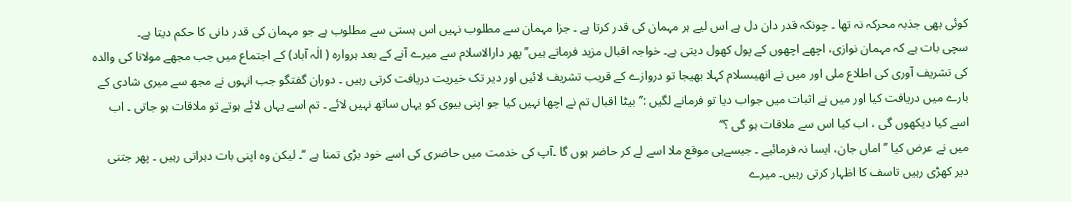کوئی بھی جذبہ محرکہ نہ تھا ۔ چونکہ قدر دان دل ہے اس لیے ہر مہمان کی قدر کرتا ہے ۔ جزا مہمان سے مطلوب نہیں اس ہستی سے مطلوب ہے جو مہمان کی قدر دانی کا حکم دیتا ہے۔
سچی بات ہے کہ مہمان نوازی، اچھے اچھوں کے پول کھول دیتی ہے۔ خواجہ اقبال مزید فرماتے ہیں’’ پھر دارالاسلام سے میرے آنے کے بعد ہروارہ ( الٰہ آباد) کے اجتماع میں جب مجھے مولانا کی والدہ کی تشریف آوری کی اطلاع ملی اور میں نے انھیںسلام کہلا بھیجا تو دروازے کے قریب تشریف لائیں اور دیر تک خیریت دریافت کرتی رہیں ۔ دوران گفتگو جب انہوں نے مجھ سے میری شادی کے بارے میں دریافت کیا اور میں نے اثبات میں جواب دیا تو فرمانے لگیں :’’ بیٹا اقبال تم نے اچھا نہیں کیا جو اپنی بیوی کو یہاں ساتھ نہیں لائے ۔ تم اسے یہاں لائے ہوتے تو ملاقات ہو جاتی ۔ اب اسے کیا دیکھوں گی ، اب کیا اس سے ملاقات ہو گی ؟‘‘
میں نے عرض کیا ’’ اماں جان، ایسا نہ فرمائیے ۔ جیسےہی موقع ملا اسے لے کر حاضر ہوں گا ۔آپ کی خدمت میں حاضری کی اسے خود بڑی تمنا ہے ‘‘۔ لیکن وہ اپنی بات دہراتی رہیں ۔ پھر جتنی دیر کھڑی رہیں تاسف کا اظہار کرتی رہیں۔ میرے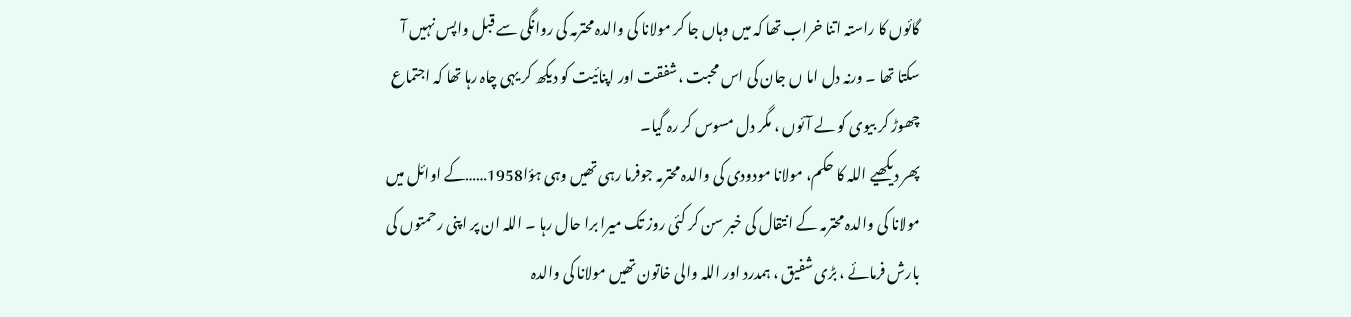گائوں کا راستہ اتنا خراب تھا کہ میں وہاں جا کر مولانا کی والدہ محترمہ کی روانگی سے قبل واپس نہیں آ سکتا تھا ۔ ورنہ دل اما ں جان کی اس محبت ،شفقت اور اپنائیت کو دیکھ کر یہی چاہ رہا تھا کہ اجتماع چھوڑ کر بیوی کو لے آئوں ، مگر دل مسوس کر رہ گیا۔
پھر دیکھیے اللہ کا حکم، مولانا مودودی کی والدہ محترمہ جوفرما رہی تھیں وہی ہؤا1958……کے اوائل میں مولانا کی والدہ محترمہ کے انتقال کی خبر سن کر کئی روز تک میرا برا حال رہا ۔ اللہ ان پر اپنی رحمتوں کی بارش فرمائے ، بڑی شفیق ، ہمدرد اور اللہ والی خاتون تھیں مولانا کی والدہ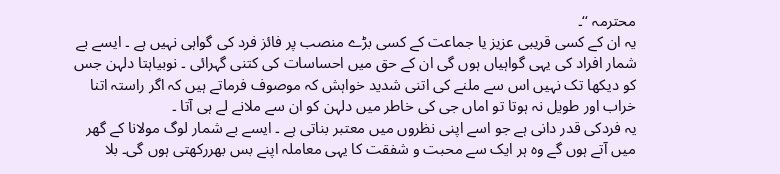محترمہ ‘‘۔
یہ ان کے کسی قریبی عزیز یا جماعت کے کسی بڑے منصب پر فائز فرد کی گواہی نہیں ہے ۔ ایسے بے شمار افراد کی یہی گواہیاں ہوں گی ان کے حق میں احساسات کی کتنی گہرائی ۔ نوبیاہتا دلہن جس کو دیکھا تک نہیں اس سے ملنے کی اتنی شدید خواہش کہ موصوف فرماتے ہیں کہ اگر راستہ اتنا خراب اور طویل نہ ہوتا تو اماں جی کی خاطر میں دلہن کو ان سے ملانے لے ہی آتا ۔
یہ فردکی قدر دانی ہے جو اسے اپنی نظروں میں معتبر بناتی ہے ۔ ایسے بے شمار لوگ مولانا کے گھر میں آتے ہوں گے وہ ہر ایک سے محبت و شفقت کا یہی معاملہ اپنے بس بھررکھتی ہوں گی۔ بلا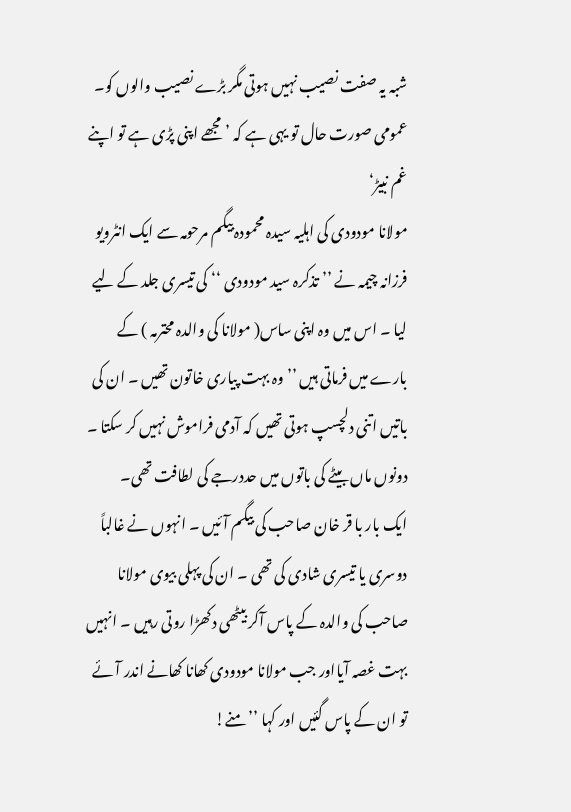شبہ یہ صفت نصیب نہیں ہوتی مگر بڑے نصیب والوں کو۔
عمومی صورت حال تو یہی ہے کہ ’مجھے اپنی پڑی ہے تو اپنے غم نبیڑ‘
مولانا مودودی کی اہلیہ سیدہ محمودہ بیگم مرحومہ سے ایک انٹرویو فرزانہ چیمہ نے ’’ تذکرہ سید مودودی ‘‘ کی تیسری جلد کے لیے لیا ۔ اس میں وہ اپنی ساس( مولانا کی والدہ محترمہ ) کے بارے میں فرماتی ہیں ’’وہ بہت پیاری خاتون تھیں ۔ ان کی باتیں اتنی دلچسپ ہوتی تھیں کہ آدمی فراموش نہیں کر سکتا ۔ دونوں ماں بیٹے کی باتوں میں حددرجے کی لطافت تھی۔
ایک بار با قر خان صاحب کی بیگم آئیں ۔ انہوں نے غالباً دوسری یا تیسری شادی کی تھی ۔ ان کی پہلی بیوی مولانا صاحب کی والدہ کے پاس آکر بیٹھی دکھڑا روتی رہیں ۔ انہیں بہت غصہ آیااور جب مولانا مودودی کھانا کھانے اندر آئے تو ان کے پاس گئیں اور کہا ’’ منے!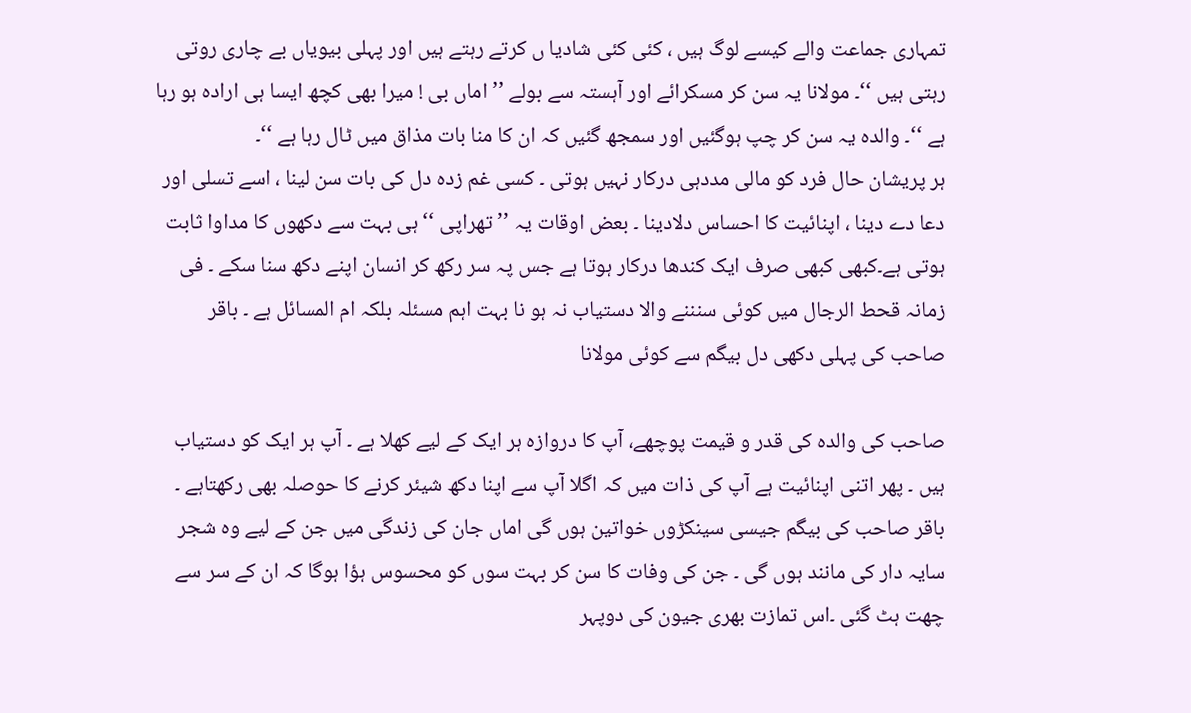تمہاری جماعت والے کیسے لوگ ہیں ، کئی کئی شادیا ں کرتے رہتے ہیں اور پہلی بیویاں بے چاری روتی رہتی ہیں ‘‘۔ مولانا یہ سن کر مسکرائے اور آہستہ سے بولے ’’ اماں بی ! میرا بھی کچھ ایسا ہی ارادہ ہو رہا ہے ‘‘۔ والدہ یہ سن کر چپ ہوگئیں اور سمجھ گئیں کہ ان کا منا بات مذاق میں ٹال رہا ہے ‘‘۔
ہر پریشان حال فرد کو مالی مددہی درکار نہیں ہوتی ۔ کسی غم زدہ دل کی بات سن لینا ، اسے تسلی اور دعا دے دینا ، اپنائیت کا احساس دلادینا ۔ بعض اوقات یہ ’’تھراپی ‘‘ ہی بہت سے دکھوں کا مداوا ثابت ہوتی ہے۔کبھی کبھی صرف ایک کندھا درکار ہوتا ہے جس پہ سر رکھ کر انسان اپنے دکھ سنا سکے ۔ فی زمانہ قحط الرجال میں کوئی سنننے والا دستیاب نہ ہو نا بہت اہم مسئلہ بلکہ ام المسائل ہے ۔ باقر صاحب کی پہلی دکھی دل بیگم سے کوئی مولانا

صاحب کی والدہ کی قدر و قیمت پوچھے، آپ کا دروازہ ہر ایک کے لیے کھلا ہے ۔ آپ ہر ایک کو دستیاب ہیں ۔ پھر اتنی اپنائیت ہے آپ کی ذات میں کہ اگلا آپ سے اپنا دکھ شیئر کرنے کا حوصلہ بھی رکھتاہے ۔ باقر صاحب کی بیگم جیسی سینکڑوں خواتین ہوں گی اماں جان کی زندگی میں جن کے لیے وہ شجر سایہ دار کی مانند ہوں گی ۔ جن کی وفات کا سن کر بہت سوں کو محسوس ہؤا ہوگا کہ ان کے سر سے چھت ہٹ گئی ۔اس تمازت بھری جیون کی دوپہر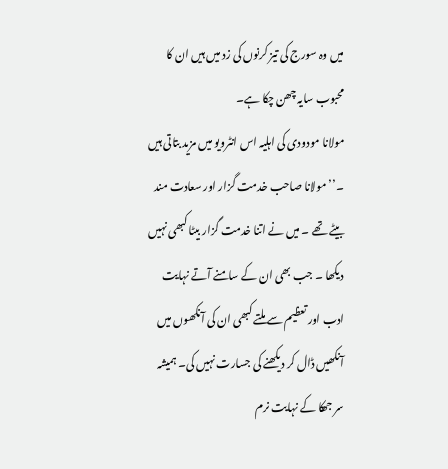میں وہ سورج کی تیز کرنوں کی زد میں ہیں ان کا محبوب سایہ چھن چکا ہے۔
مولانا مودودی کی اہلیہ اس انٹرویو میں مزید بتاتی ہیں ۔’’ مولانا صاحب خدمت گزار اور سعادت مند بیٹے تھے ۔ میں نے اتنا خدمت گزار بیٹا کبھی نہیں دیکھا ۔ جب بھی ان کے سامنے آتے نہایت ادب اور تعظیم سے ملتے کبھی ان کی آنکھوں میں آنکھیں ڈال کر دیکھنے کی جسارت نہیں کی۔ ہمیشہ سر جھکا کے نہایت نرم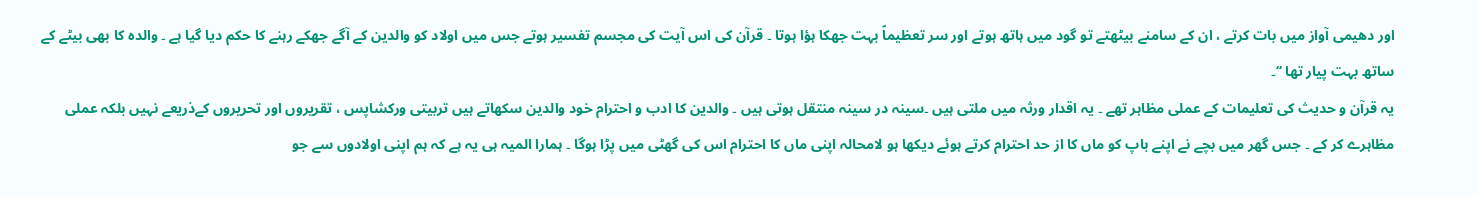اور دھیمی آواز میں بات کرتے ، ان کے سامنے بیٹھتے تو گود میں ہاتھ ہوتے اور سر تعظیماً بہت جھکا ہؤا ہوتا ۔ قرآن کی اس آیت کی مجسم تفسیر ہوتے جس میں اولاد کو والدین کے آگے جھکے رہنے کا حکم دیا گیا ہے ۔ والدہ کا بھی بیٹے کے ساتھ بہت پیار تھا ‘‘۔
یہ قرآن و حدیث کی تعلیمات کے عملی مظاہر تھے ۔ یہ اقدار ورثہ میں ملتی ہیں ۔سینہ در سینہ منتقل ہوتی ہیں ۔ والدین کا ادب و احترام خود والدین سکھاتے ہیں تربیتی ورکشاپس ، تقریروں اور تحریروں کےذریعے نہیں بلکہ عملی مظاہرے کر کے ۔ جس گھر میں بچے نے اپنے باپ کو ماں کا از حد احترام کرتے ہوئے دیکھا ہو لامحالہ اپنی ماں کا احترام اس کی گھٹی میں پڑا ہوگا ۔ ہمارا المیہ ہی یہ ہے کہ ہم اپنی اولادوں سے جو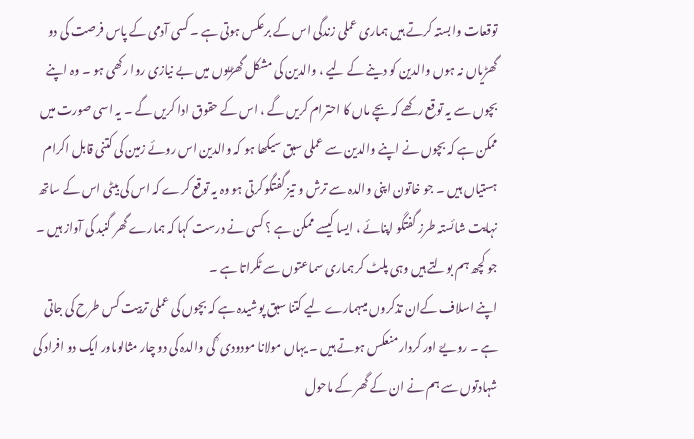توقعات وابستہ کرتے ہیں ہماری عملی زندگی اس کے برعکس ہوتی ہے ۔ کسی آدمی کے پاس فرصت کی دو گھڑیاں نہ ہوں والدین کو دینے کے لیے ، والدین کی مشکل گھڑیوں میں بے نیازی روا رکھی ہو ۔ وہ اپنے بچوں سے یہ توقع رکھے کہ بچے ماں کا احترام کریں گے ، اس کے حقوق ادا کریں گے ۔ یہ اسی صورت میں ممکن ہے کہ بچوں نے اپنے والدین سے عملی سبق سیکھا ہو کہ والدین اس روئے زمین کی کتنی قابل اکرام ہستیاں ہیں ۔ جو خاتون اپنی والدہ سے ترش و تیز گفتگو کرتی ہو وہ یہ توقع کرے کہ اس کی بیٹی اس کے ساتھ نہایت شائستہ طرز گفتگو اپنائے ، ایسا کیسے ممکن ہے ؟ کسی نے درست کہا کہ ہمارے گھر گنبد کی آواز ہیں ۔ جو کچھ ہم بولتے ہیں وہی پلٹ کر ہماری سماعتوں سے ٹکراتا ہے ۔
اپنے اسلاف کےان تذکروں میںہمارے لیے کتنا سبق پوشیدہ ہے کہ بچوں کی عملی تربیت کس طرح کی جاتی ہے ۔ رویےّ اور کردار منعکس ہوتے ہیں ۔ یہاں مولانا مودودی ؒ کی والدہ کی دو چار مثالوںاور ایک دو افراد کی شہادتوں سے ہم نے ان کے گھر کے ماحول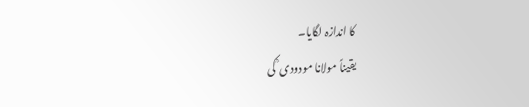کا اندازہ لگایا۔
یقیناً مولانا مودودی ؒ کی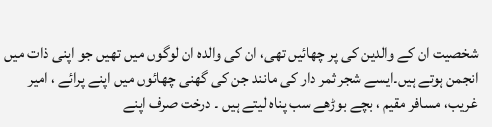شخصیت ان کے والدین کی پر چھائیں تھی، ان کی والدہ ان لوگوں میں تھیں جو اپنی ذات میں انجمن ہوتے ہیں۔ایسے شجر ثمر دار کی مانند جن کی گھنی چھائوں میں اپنے پرائے ، امیر غریب، مسافر مقیم ، بچے بوڑھے سب پناہ لیتے ہیں ۔ درخت صرف اپنے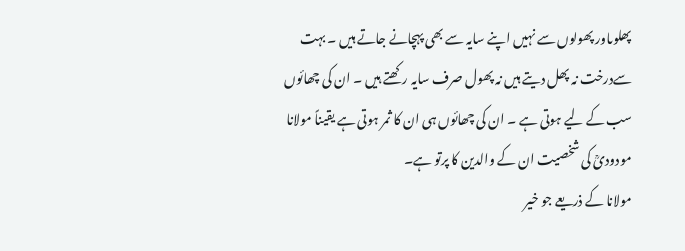پھلوںاور پھولوں سے نہیں اپنے سایہ سے بھی پہچانے جاتے ہیں ۔ بہت سےدرخت نہ پھل دیتے ہیں نہ پھول صرف سایہ رکھتے ہیں ۔ ان کی چھائوں سب کے لیے ہوتی ہے ۔ ان کی چھائوں ہی ان کا ثمر ہوتی ہے یقیناً مولانا مودودیؒ کی شخصیت ان کے والدین کا پرتو ہے۔
مولانا کے ذریعے جو خیر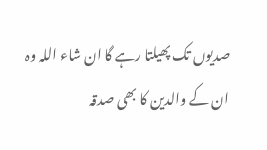صدیوں تک پھیلتا رہے گا ان شاء اللہ وہ ان کے والدین کا بھی صدقہ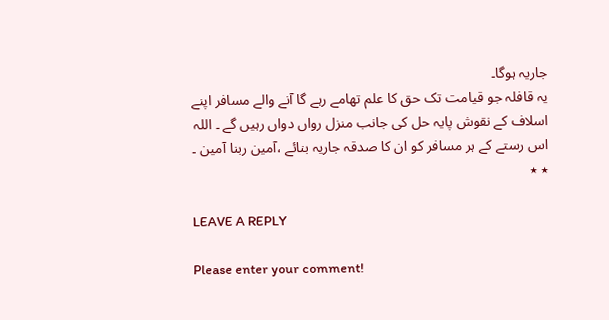جاریہ ہوگا۔
یہ قافلہ جو قیامت تک حق کا علم تھامے رہے گا آنے والے مسافر اپنے اسلاف کے نقوش پایہ حل کی جانب منزل رواں دواں رہیں گے ۔ اللہ اس رستے کے ہر مسافر کو ان کا صدقہ جاریہ بنائے ،آمین ربنا آمین ۔
٭ ٭

LEAVE A REPLY

Please enter your comment!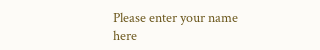Please enter your name here